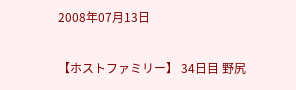2008年07月13日

【ホストファミリー】 34日目 野尻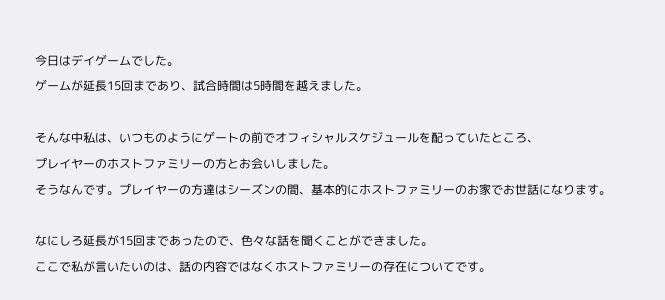今日はデイゲームでした。
ゲームが延長15回まであり、試合時間は5時間を越えました。

そんな中私は、いつものようにゲートの前でオフィシャルスケジュールを配っていたところ、
プレイヤーのホストファミリーの方とお会いしました。
そうなんです。プレイヤーの方達はシーズンの間、基本的にホストファミリーのお家でお世話になります。

なにしろ延長が15回まであったので、色々な話を聞くことができました。
ここで私が言いたいのは、話の内容ではなくホストファミリーの存在についてです。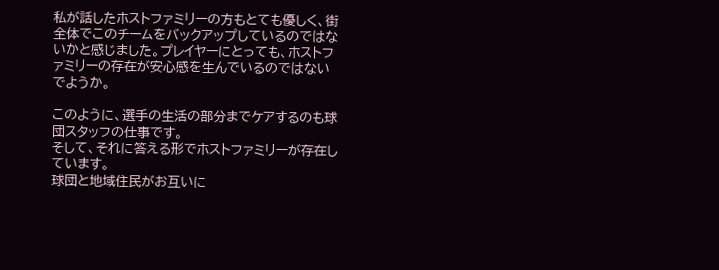私が話したホストファミリーの方もとても優しく、街全体でこのチームをバックアップしているのではないかと感じました。プレイヤーにとっても、ホストファミリーの存在が安心感を生んでいるのではないでようか。

このように、選手の生活の部分までケアするのも球団スタッフの仕事です。
そして、それに答える形でホストファミリーが存在しています。
球団と地域住民がお互いに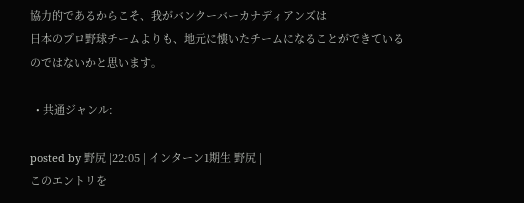協力的であるからこそ、我がバンクーバーカナディアンズは
日本のプロ野球チームよりも、地元に懐いたチームになることができているのではないかと思います。

  • 共通ジャンル:

posted by 野尻 |22:05 | インターン1期生 野尻 |
このエントリを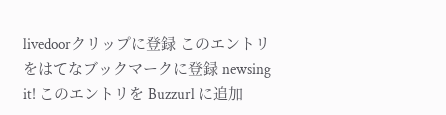livedoorクリップに登録 このエントリをはてなブックマークに登録 newsing it! このエントリを Buzzurl に追加